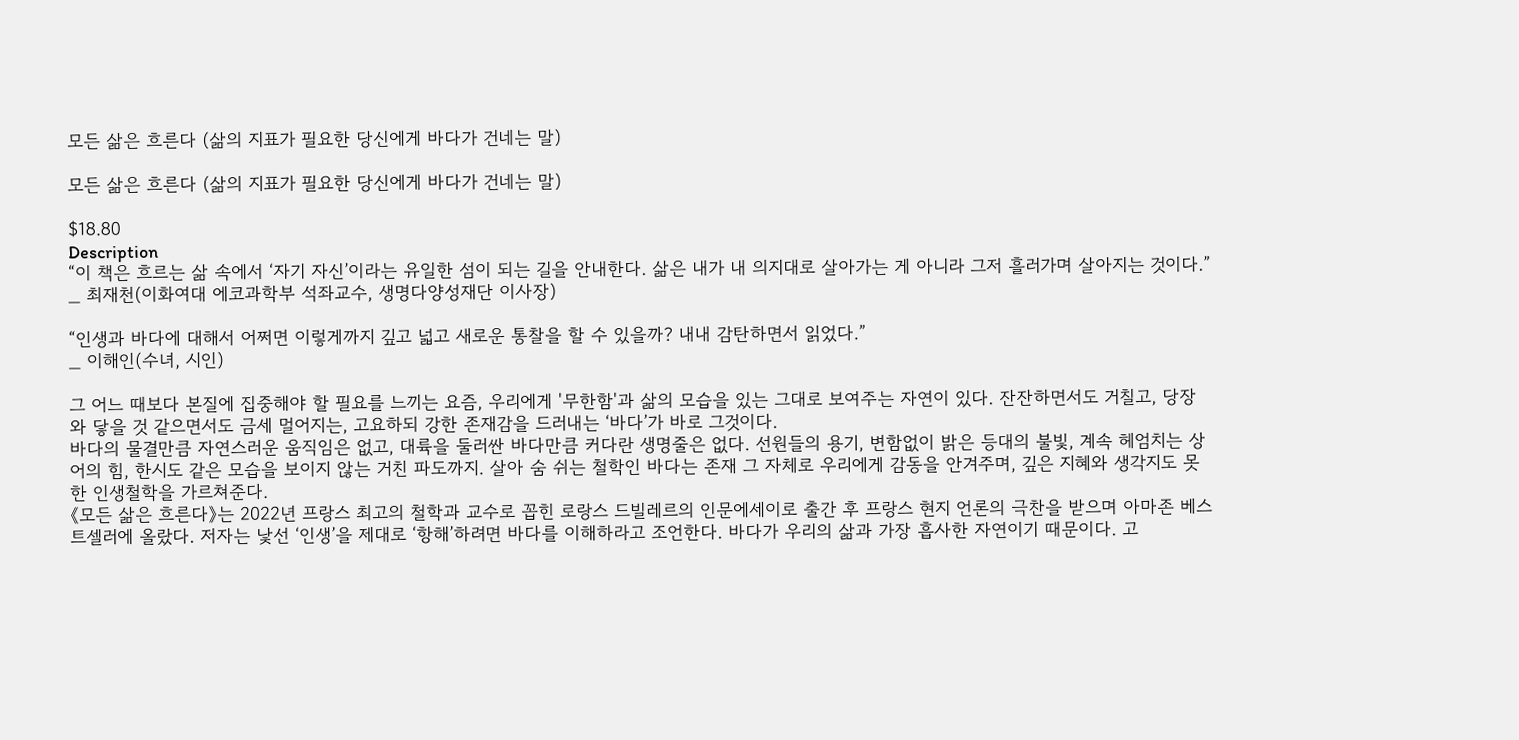모든 삶은 흐른다 (삶의 지표가 필요한 당신에게 바다가 건네는 말)

모든 삶은 흐른다 (삶의 지표가 필요한 당신에게 바다가 건네는 말)

$18.80
Description
“이 책은 흐르는 삶 속에서 ‘자기 자신’이라는 유일한 섬이 되는 길을 안내한다. 삶은 내가 내 의지대로 살아가는 게 아니라 그저 흘러가며 살아지는 것이다.”
_ 최재천(이화여대 에코과학부 석좌교수, 생명다양성재단 이사장)

“인생과 바다에 대해서 어쩌면 이렇게까지 깊고 넓고 새로운 통찰을 할 수 있을까? 내내 감탄하면서 읽었다.”
_ 이해인(수녀, 시인)

그 어느 때보다 본질에 집중해야 할 필요를 느끼는 요즘, 우리에게 '무한함'과 삶의 모습을 있는 그대로 보여주는 자연이 있다. 잔잔하면서도 거칠고, 당장 와 닿을 것 같으면서도 금세 멀어지는, 고요하되 강한 존재감을 드러내는 ‘바다’가 바로 그것이다.
바다의 물결만큼 자연스러운 움직임은 없고, 대륙을 둘러싼 바다만큼 커다란 생명줄은 없다. 선원들의 용기, 변함없이 밝은 등대의 불빛, 계속 헤엄치는 상어의 힘, 한시도 같은 모습을 보이지 않는 거친 파도까지. 살아 숨 쉬는 철학인 바다는 존재 그 자체로 우리에게 감동을 안겨주며, 깊은 지혜와 생각지도 못한 인생철학을 가르쳐준다.
《모든 삶은 흐른다》는 2022년 프랑스 최고의 철학과 교수로 꼽힌 로랑스 드빌레르의 인문에세이로 출간 후 프랑스 현지 언론의 극찬을 받으며 아마존 베스트셀러에 올랐다. 저자는 낯선 ‘인생’을 제대로 ‘항해’하려면 바다를 이해하라고 조언한다. 바다가 우리의 삶과 가장 흡사한 자연이기 때문이다. 고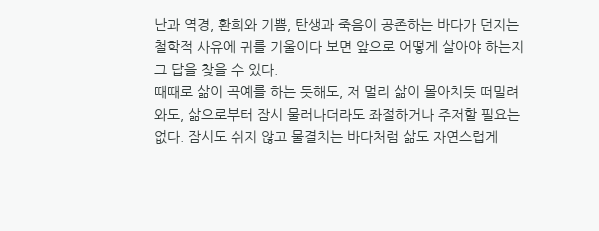난과 역경, 환희와 기쁨, 탄생과 죽음이 공존하는 바다가 던지는 철학적 사유에 귀를 기울이다 보면 앞으로 어떻게 살아야 하는지 그 답을 찾을 수 있다.
때때로 삶이 곡예를 하는 듯해도, 저 멀리 삶이 몰아치듯 떠밀려와도, 삶으로부터 잠시 물러나더라도 좌절하거나 주저할 필요는 없다. 잠시도 쉬지 않고 물결치는 바다처럼 삶도 자연스럽게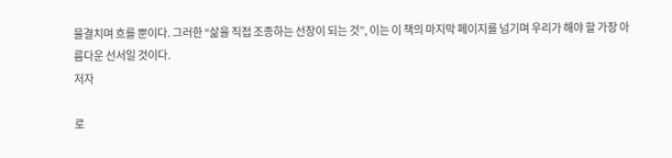물결치며 흐를 뿐이다. 그러한 “삶을 직접 조종하는 선장이 되는 것”, 이는 이 책의 마지막 페이지를 넘기며 우리가 해야 할 가장 아름다운 선서일 것이다.
저자

로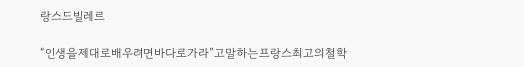랑스드빌레르

“인생을제대로배우려면바다로가라”고말하는프랑스최고의철학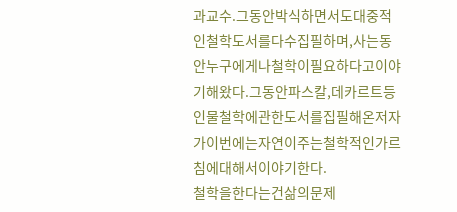과교수.그동안박식하면서도대중적인철학도서를다수집필하며,사는동안누구에게나철학이필요하다고이야기해왔다.그동안파스칼,데카르트등인물철학에관한도서를집필해온저자가이번에는자연이주는철학적인가르침에대해서이야기한다.
철학을한다는건삶의문제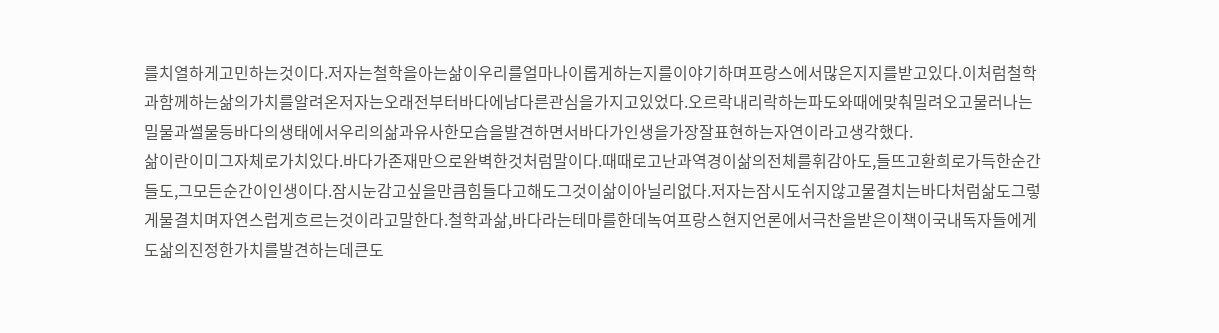를치열하게고민하는것이다.저자는철학을아는삶이우리를얼마나이롭게하는지를이야기하며프랑스에서많은지지를받고있다.이처럼철학과함께하는삶의가치를알려온저자는오래전부터바다에남다른관심을가지고있었다.오르락내리락하는파도와때에맞춰밀려오고물러나는밀물과썰물등바다의생태에서우리의삶과유사한모습을발견하면서바다가인생을가장잘표현하는자연이라고생각했다.
삶이란이미그자체로가치있다.바다가존재만으로완벽한것처럼말이다.때때로고난과역경이삶의전체를휘감아도,들뜨고환희로가득한순간들도,그모든순간이인생이다.잠시눈감고싶을만큼힘들다고해도그것이삶이아닐리없다.저자는잠시도쉬지않고물결치는바다처럼삶도그렇게물결치며자연스럽게흐르는것이라고말한다.철학과삶,바다라는테마를한데녹여프랑스현지언론에서극찬을받은이책이국내독자들에게도삶의진정한가치를발견하는데큰도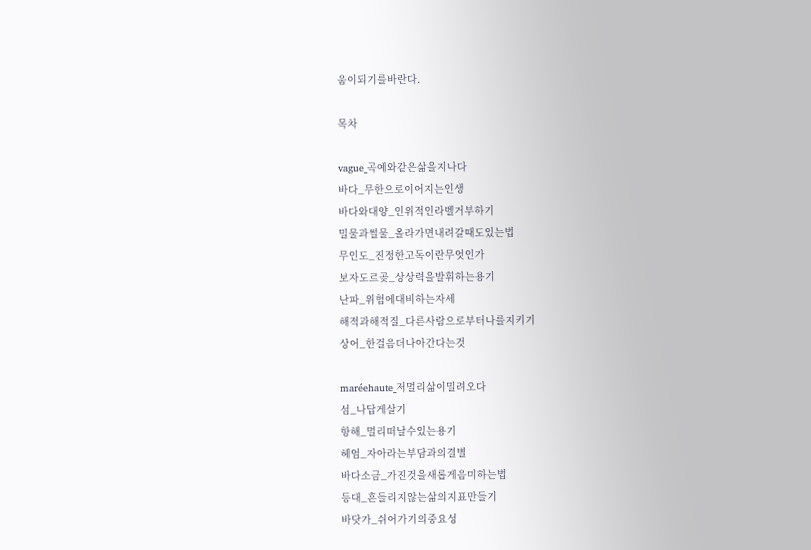움이되기를바란다.

목차

vague_곡예와같은삶을지나다
바다_무한으로이어지는인생
바다와대양_인위적인라벨거부하기
밀물과썰물_올라가면내려갈때도있는법
무인도_진정한고독이란무엇인가
보자도르곶_상상력을발휘하는용기
난파_위험에대비하는자세
해적과해적질_다른사람으로부터나를지키기
상어_한걸음더나아간다는것

maréehaute_저멀리삶이밀려오다
섬_나답게살기
항해_멀리떠날수있는용기
헤엄_자아라는부담과의결별
바다소금_가진것을새롭게음미하는법
등대_흔들리지않는삶의지표만들기
바닷가_쉬어가기의중요성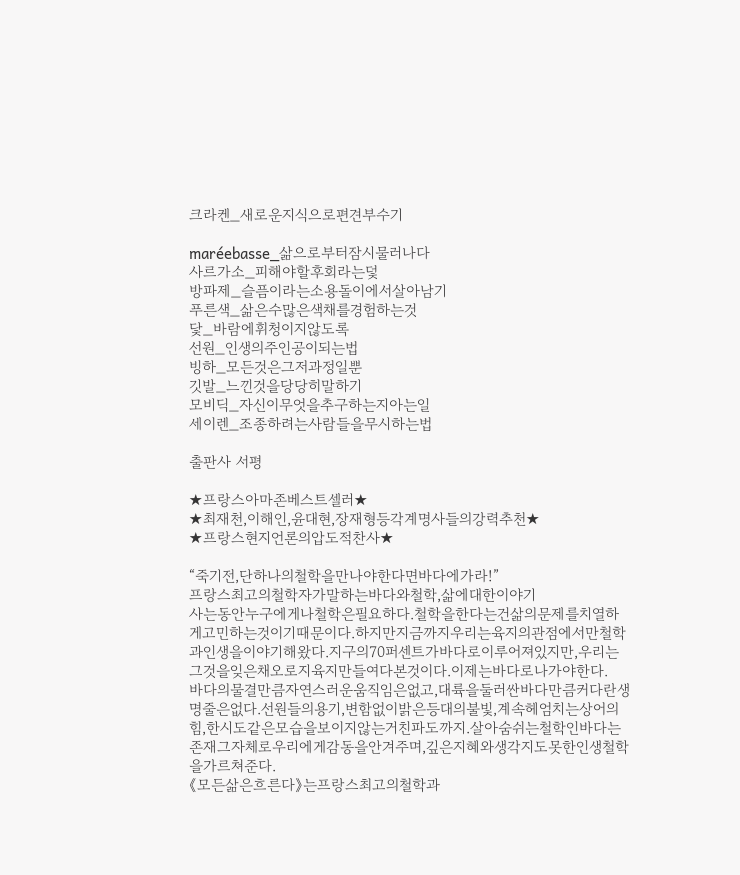크라켄_새로운지식으로편견부수기

maréebasse_삶으로부터잠시물러나다
사르가소_피해야할후회라는덫
방파제_슬픔이라는소용돌이에서살아남기
푸른색_삶은수많은색채를경험하는것
닻_바람에휘청이지않도록
선원_인생의주인공이되는법
빙하_모든것은그저과정일뿐
깃발_느낀것을당당히말하기
모비딕_자신이무엇을추구하는지아는일
세이렌_조종하려는사람들을무시하는법

출판사 서평

★프랑스아마존베스트셀러★
★최재천,이해인,윤대현,장재형등각계명사들의강력추천★
★프랑스현지언론의압도적찬사★

“죽기전,단하나의철학을만나야한다면바다에가라!”
프랑스최고의철학자가말하는바다와철학,삶에대한이야기
사는동안누구에게나철학은필요하다.철학을한다는건삶의문제를치열하게고민하는것이기때문이다.하지만지금까지우리는육지의관점에서만철학과인생을이야기해왔다.지구의70퍼센트가바다로이루어져있지만,우리는그것을잊은채오로지육지만들여다본것이다.이제는바다로나가야한다.
바다의물결만큼자연스러운움직임은없고,대륙을둘러싼바다만큼커다란생명줄은없다.선원들의용기,변함없이밝은등대의불빛,계속헤엄치는상어의힘,한시도같은모습을보이지않는거친파도까지.살아숨쉬는철학인바다는존재그자체로우리에게감동을안겨주며,깊은지혜와생각지도못한인생철학을가르쳐준다.
《모든삶은흐른다》는프랑스최고의철학과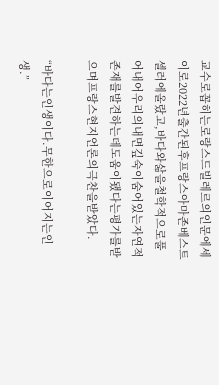교수로꼽히는로랑스드빌레르의인문에세이로2022년출간된후프랑스아마존베스트셀러에올랐고,바다와삶을철학적으로풀어내어우리의내면깊숙이숨어있는자연적존재를발견하는데도움이됐다는평가를받으며프랑스현지언론의극찬을받았다.

“바다는인생이다.무한으로이어지는인생.”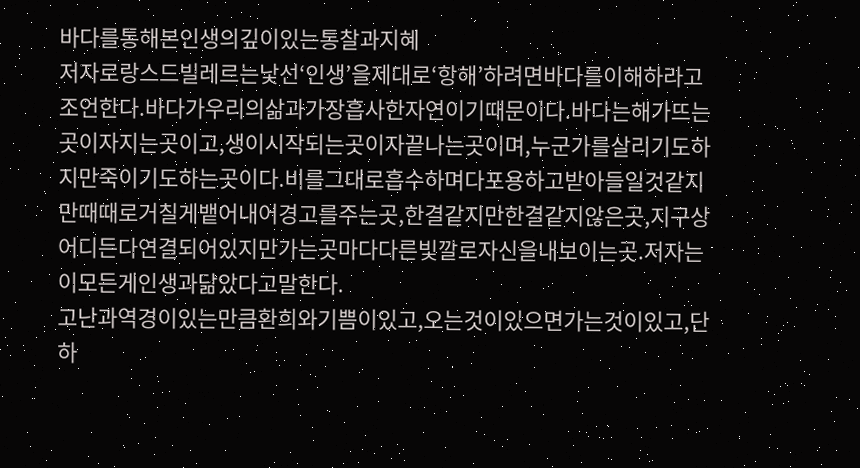바다를통해본인생의깊이있는통찰과지혜
저자로랑스드빌레르는낯선‘인생’을제대로‘항해’하려면바다를이해하라고조언한다.바다가우리의삶과가장흡사한자연이기때문이다.바다는해가뜨는곳이자지는곳이고,생이시작되는곳이자끝나는곳이며,누군가를살리기도하지만죽이기도하는곳이다.비를그대로흡수하며다포용하고받아들일것같지만때때로거칠게뱉어내어경고를주는곳,한결같지만한결같지않은곳,지구상어디든다연결되어있지만가는곳마다다른빛깔로자신을내보이는곳.저자는이모든게인생과닮았다고말한다.
고난과역경이있는만큼환희와기쁨이있고,오는것이있으면가는것이있고,단하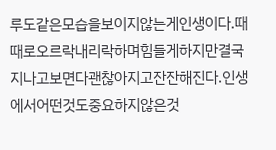루도같은모습을보이지않는게인생이다.때때로오르락내리락하며힘들게하지만결국지나고보면다괜찮아지고잔잔해진다.인생에서어떤것도중요하지않은것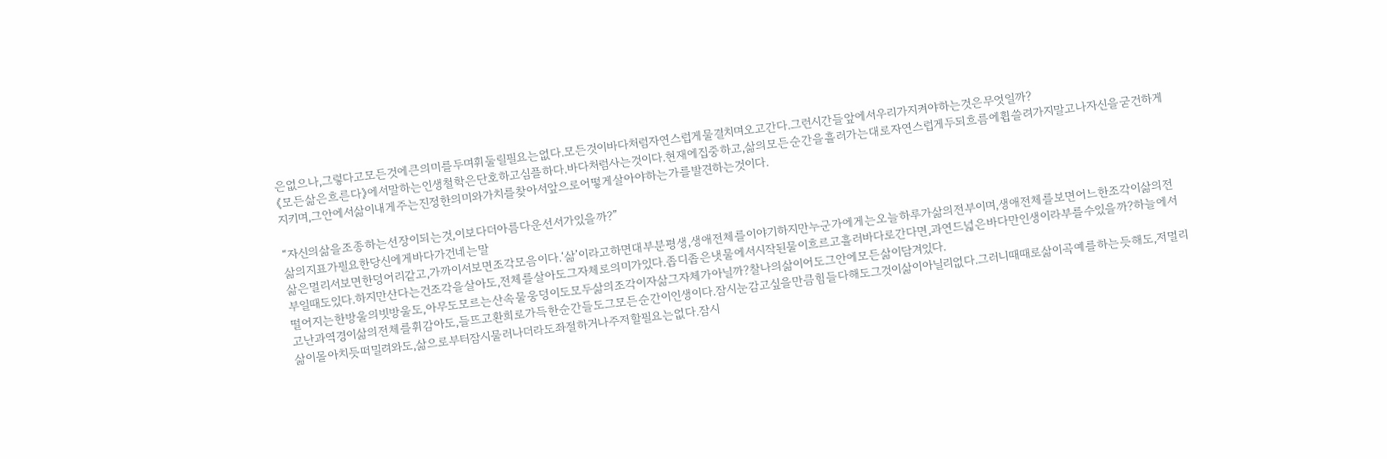은없으나,그렇다고모든것에큰의미를두며휘둘릴필요는없다.모든것이바다처럼자연스럽게물결치며오고간다.그런시간들앞에서우리가지켜야하는것은무엇일까?
《모든삶은흐른다》에서말하는인생철학은단호하고심플하다.바다처럼사는것이다.현재에집중하고,삶의모든순간을흘러가는대로자연스럽게두되흐름에휩쓸려가지말고나자신을굳건하게지키며,그안에서삶이내게주는진정한의미와가치를찾아서앞으로어떻게살아야하는가를발견하는것이다.

“자신의삶을조종하는선장이되는것,이보다더아름다운선서가있을까?”
삶의지표가필요한당신에게바다가건네는말
삶은멀리서보면한덩어리같고,가까이서보면조각모음이다.‘삶’이라고하면대부분평생,생애전체를이야기하지만누군가에게는오늘하루가삶의전부이며,생애전체를보면어느한조각이삶의전부일때도있다.하지만산다는건조각을살아도,전체를살아도그자체로의미가있다.좁디좁은냇물에서시작된물이흐르고흘러바다로간다면,과연드넓은바다만인생이라부를수있을까?하늘에서떨어지는한방울의빗방울도,아무도모르는산속물웅덩이도모두삶의조각이자삶그자체가아닐까?찰나의삶이어도그안에모든삶이담겨있다.
고난과역경이삶의전체를휘감아도,들뜨고환희로가득한순간들도그모든순간이인생이다.잠시눈감고싶을만큼힘들다해도그것이삶이아닐리없다.그러니때때로삶이곡예를하는듯해도,저멀리삶이몰아치듯떠밀려와도,삶으로부터잠시물러나더라도좌절하거나주저할필요는없다.잠시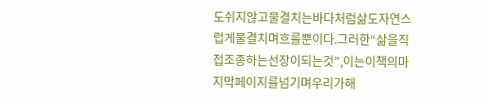도쉬지않고물결치는바다처럼삶도자연스럽게물결치며흐를뿐이다.그러한“삶을직접조종하는선장이되는것”,이는이책의마지막페이지를넘기며우리가해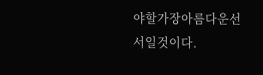야할가장아름다운선서일것이다.